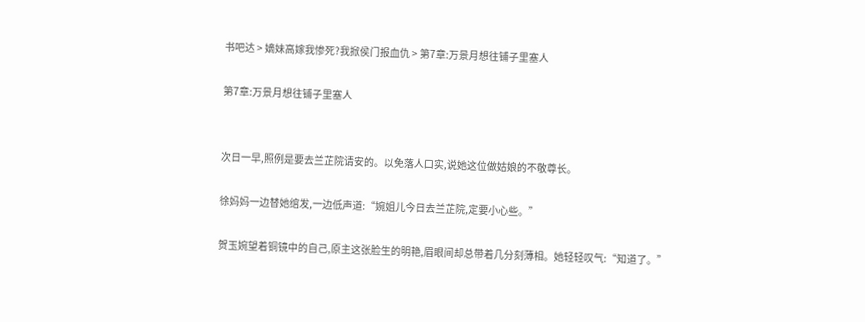书吧达 > 嫡妹高嫁我惨死?我掀侯门报血仇 > 第7章:万景月想往铺子里塞人

第7章:万景月想往铺子里塞人


次日一早,照例是要去兰芷院请安的。以免落人口实,说她这位做姑娘的不敬尊长。

徐妈妈一边替她绾发,一边低声道:“婉姐儿今日去兰芷院,定要小心些。”

贺玉婉望着铜镜中的自己,原主这张脸生的明艳,眉眼间却总带着几分刻薄相。她轻轻叹气:“知道了。”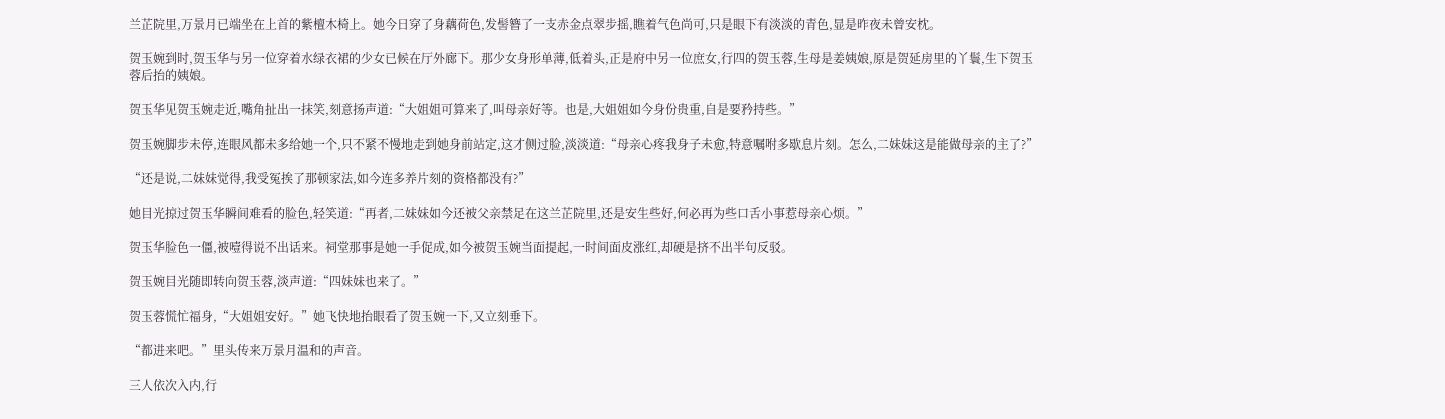兰芷院里,万景月已端坐在上首的紫檀木椅上。她今日穿了身藕荷色,发髻簪了一支赤金点翠步摇,瞧着气色尚可,只是眼下有淡淡的青色,显是昨夜未曾安枕。

贺玉婉到时,贺玉华与另一位穿着水绿衣裙的少女已候在厅外廊下。那少女身形单薄,低着头,正是府中另一位庶女,行四的贺玉蓉,生母是姜姨娘,原是贺延房里的丫鬟,生下贺玉蓉后抬的姨娘。

贺玉华见贺玉婉走近,嘴角扯出一抹笑,刻意扬声道:“大姐姐可算来了,叫母亲好等。也是,大姐姐如今身份贵重,自是要矜持些。”

贺玉婉脚步未停,连眼风都未多给她一个,只不紧不慢地走到她身前站定,这才侧过脸,淡淡道:“母亲心疼我身子未愈,特意嘱咐多歇息片刻。怎么,二妹妹这是能做母亲的主了?”

“还是说,二妹妹觉得,我受冤挨了那顿家法,如今连多养片刻的资格都没有?”

她目光掠过贺玉华瞬间难看的脸色,轻笑道:“再者,二妹妹如今还被父亲禁足在这兰芷院里,还是安生些好,何必再为些口舌小事惹母亲心烦。”

贺玉华脸色一僵,被噎得说不出话来。祠堂那事是她一手促成,如今被贺玉婉当面提起,一时间面皮涨红,却硬是挤不出半句反驳。

贺玉婉目光随即转向贺玉蓉,淡声道:“四妹妹也来了。”

贺玉蓉慌忙福身,“大姐姐安好。”她飞快地抬眼看了贺玉婉一下,又立刻垂下。

“都进来吧。”里头传来万景月温和的声音。

三人依次入内,行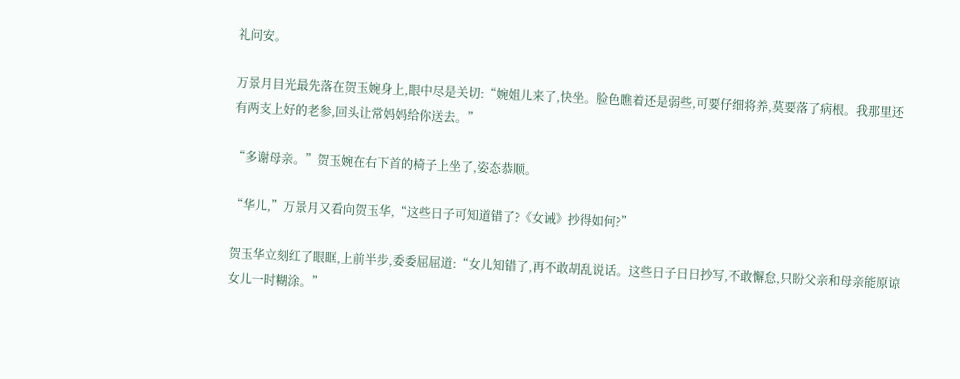礼问安。

万景月目光最先落在贺玉婉身上,眼中尽是关切:“婉姐儿来了,快坐。脸色瞧着还是弱些,可要仔细将养,莫要落了病根。我那里还有两支上好的老参,回头让常妈妈给你送去。”

“多谢母亲。”贺玉婉在右下首的椅子上坐了,姿态恭顺。

“华儿,”万景月又看向贺玉华,“这些日子可知道错了?《女诫》抄得如何?”

贺玉华立刻红了眼眶,上前半步,委委屈屈道:“女儿知错了,再不敢胡乱说话。这些日子日日抄写,不敢懈怠,只盼父亲和母亲能原谅女儿一时糊涂。”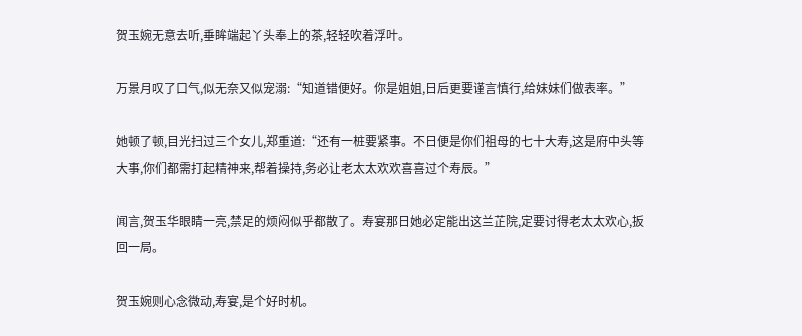贺玉婉无意去听,垂眸端起丫头奉上的茶,轻轻吹着浮叶。

万景月叹了口气,似无奈又似宠溺:“知道错便好。你是姐姐,日后更要谨言慎行,给妹妹们做表率。”

她顿了顿,目光扫过三个女儿,郑重道:“还有一桩要紧事。不日便是你们祖母的七十大寿,这是府中头等大事,你们都需打起精神来,帮着操持,务必让老太太欢欢喜喜过个寿辰。”

闻言,贺玉华眼睛一亮,禁足的烦闷似乎都散了。寿宴那日她必定能出这兰芷院,定要讨得老太太欢心,扳回一局。

贺玉婉则心念微动,寿宴,是个好时机。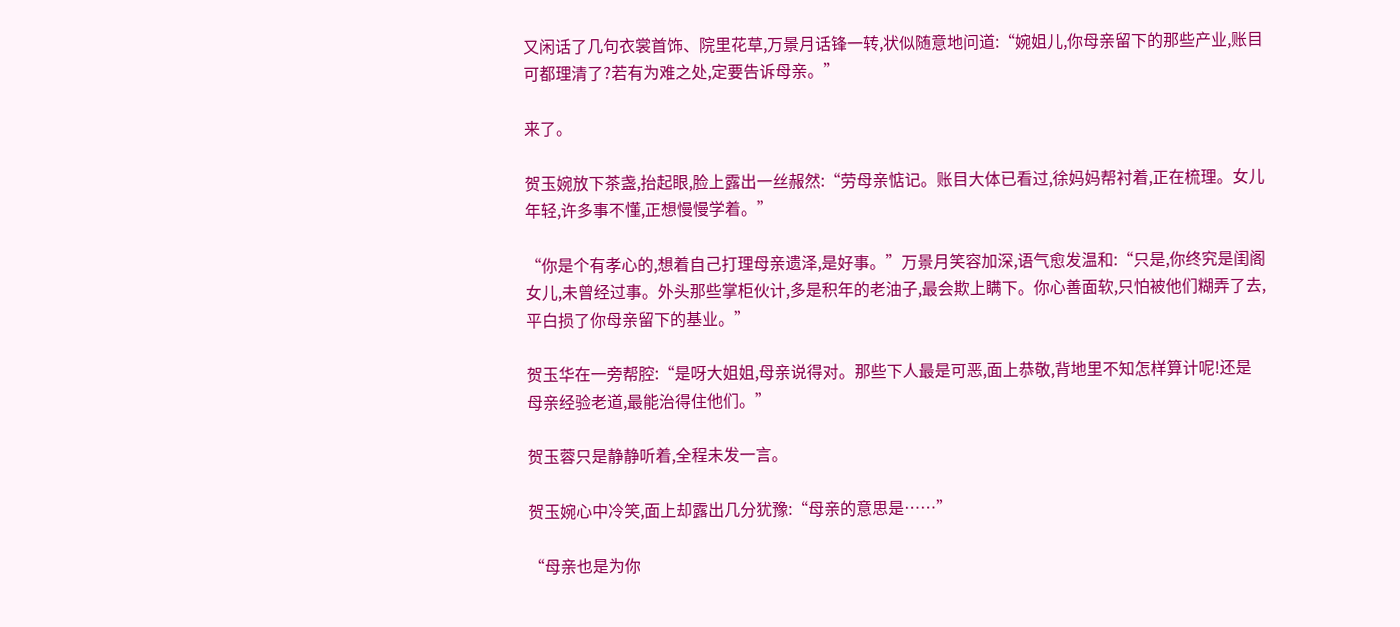又闲话了几句衣裳首饰、院里花草,万景月话锋一转,状似随意地问道:“婉姐儿,你母亲留下的那些产业,账目可都理清了?若有为难之处,定要告诉母亲。”

来了。

贺玉婉放下茶盏,抬起眼,脸上露出一丝赧然:“劳母亲惦记。账目大体已看过,徐妈妈帮衬着,正在梳理。女儿年轻,许多事不懂,正想慢慢学着。”

“你是个有孝心的,想着自己打理母亲遗泽,是好事。”万景月笑容加深,语气愈发温和:“只是,你终究是闺阁女儿,未曾经过事。外头那些掌柜伙计,多是积年的老油子,最会欺上瞒下。你心善面软,只怕被他们糊弄了去,平白损了你母亲留下的基业。”

贺玉华在一旁帮腔:“是呀大姐姐,母亲说得对。那些下人最是可恶,面上恭敬,背地里不知怎样算计呢!还是母亲经验老道,最能治得住他们。”

贺玉蓉只是静静听着,全程未发一言。

贺玉婉心中冷笑,面上却露出几分犹豫:“母亲的意思是……”

“母亲也是为你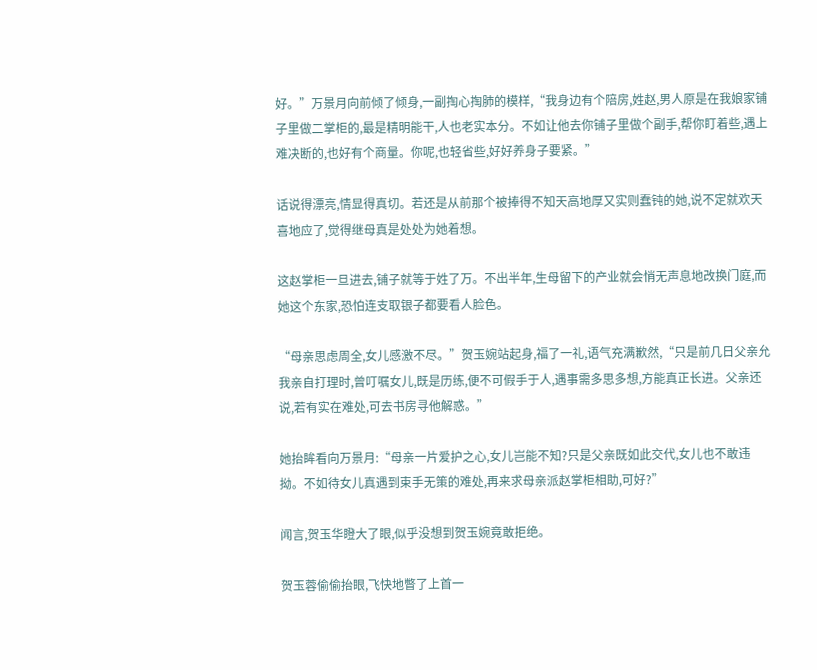好。”万景月向前倾了倾身,一副掏心掏肺的模样,“我身边有个陪房,姓赵,男人原是在我娘家铺子里做二掌柜的,最是精明能干,人也老实本分。不如让他去你铺子里做个副手,帮你盯着些,遇上难决断的,也好有个商量。你呢,也轻省些,好好养身子要紧。”

话说得漂亮,情显得真切。若还是从前那个被捧得不知天高地厚又实则蠢钝的她,说不定就欢天喜地应了,觉得继母真是处处为她着想。

这赵掌柜一旦进去,铺子就等于姓了万。不出半年,生母留下的产业就会悄无声息地改换门庭,而她这个东家,恐怕连支取银子都要看人脸色。

“母亲思虑周全,女儿感激不尽。”贺玉婉站起身,福了一礼,语气充满歉然,“只是前几日父亲允我亲自打理时,曾叮嘱女儿,既是历练,便不可假手于人,遇事需多思多想,方能真正长进。父亲还说,若有实在难处,可去书房寻他解惑。”

她抬眸看向万景月:“母亲一片爱护之心,女儿岂能不知?只是父亲既如此交代,女儿也不敢违拗。不如待女儿真遇到束手无策的难处,再来求母亲派赵掌柜相助,可好?”

闻言,贺玉华瞪大了眼,似乎没想到贺玉婉竟敢拒绝。

贺玉蓉偷偷抬眼,飞快地瞥了上首一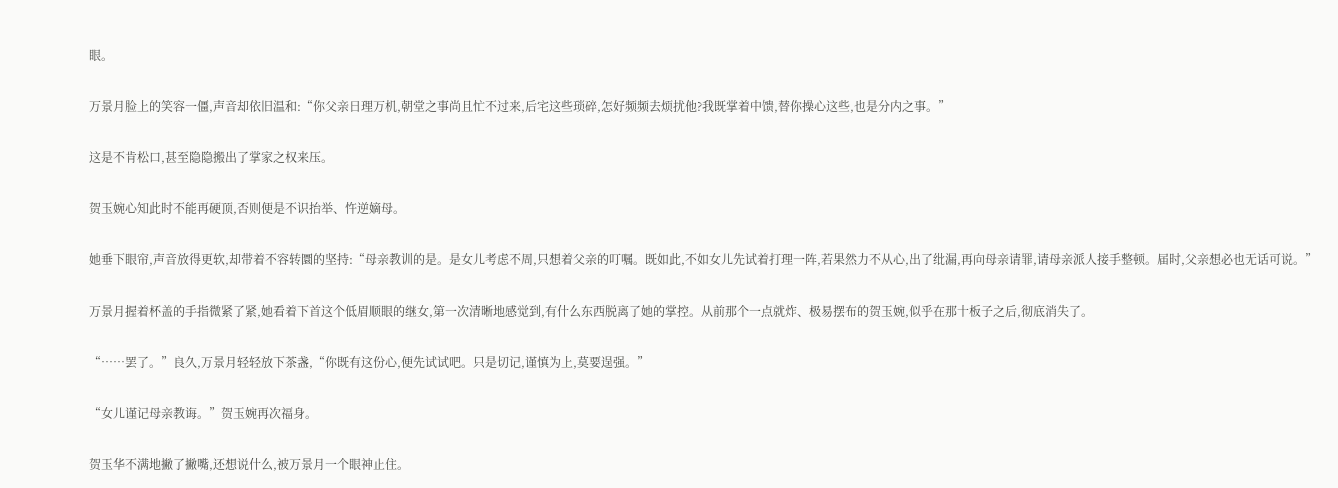眼。

万景月脸上的笑容一僵,声音却依旧温和:“你父亲日理万机,朝堂之事尚且忙不过来,后宅这些琐碎,怎好频频去烦扰他?我既掌着中馈,替你操心这些,也是分内之事。”

这是不肯松口,甚至隐隐搬出了掌家之权来压。

贺玉婉心知此时不能再硬顶,否则便是不识抬举、忤逆嫡母。

她垂下眼帘,声音放得更软,却带着不容转圜的坚持:“母亲教训的是。是女儿考虑不周,只想着父亲的叮嘱。既如此,不如女儿先试着打理一阵,若果然力不从心,出了纰漏,再向母亲请罪,请母亲派人接手整顿。届时,父亲想必也无话可说。”

万景月握着杯盖的手指微紧了紧,她看着下首这个低眉顺眼的继女,第一次清晰地感觉到,有什么东西脱离了她的掌控。从前那个一点就炸、极易摆布的贺玉婉,似乎在那十板子之后,彻底消失了。

“……罢了。”良久,万景月轻轻放下茶盏,“你既有这份心,便先试试吧。只是切记,谨慎为上,莫要逞强。”

“女儿谨记母亲教诲。”贺玉婉再次福身。

贺玉华不满地撇了撇嘴,还想说什么,被万景月一个眼神止住。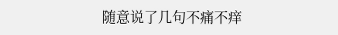随意说了几句不痛不痒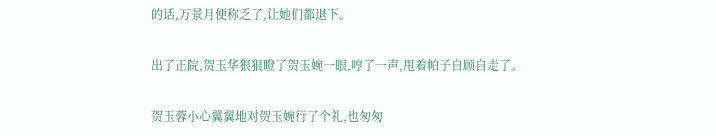的话,万景月便称乏了,让她们都退下。

出了正院,贺玉华狠狠瞪了贺玉婉一眼,哼了一声,甩着帕子自顾自走了。

贺玉蓉小心翼翼地对贺玉婉行了个礼,也匆匆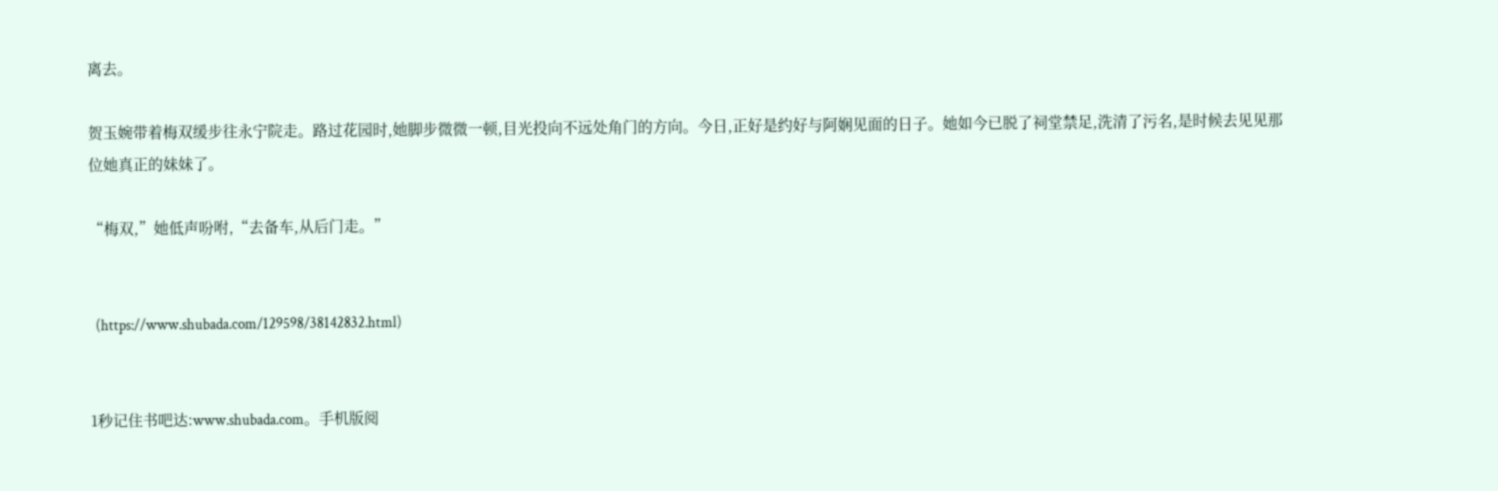离去。

贺玉婉带着梅双缓步往永宁院走。路过花园时,她脚步微微一顿,目光投向不远处角门的方向。今日,正好是约好与阿娴见面的日子。她如今已脱了祠堂禁足,洗清了污名,是时候去见见那位她真正的妹妹了。

“梅双,”她低声吩咐,“去备车,从后门走。”


  (https://www.shubada.com/129598/38142832.html)


1秒记住书吧达:www.shubada.com。手机版阅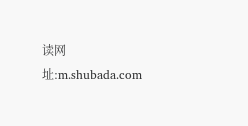读网址:m.shubada.com